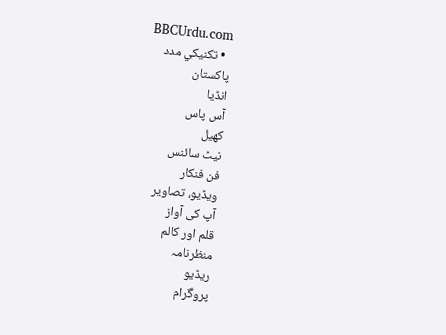BBCUrdu.com
  • تکنيکي مدد
پاکستان
انڈیا
آس پاس
کھیل
نیٹ سائنس
فن فنکار
ویڈیو، تصاویر
آپ کی آواز
قلم اور کالم
منظرنامہ
ریڈیو
پروگرام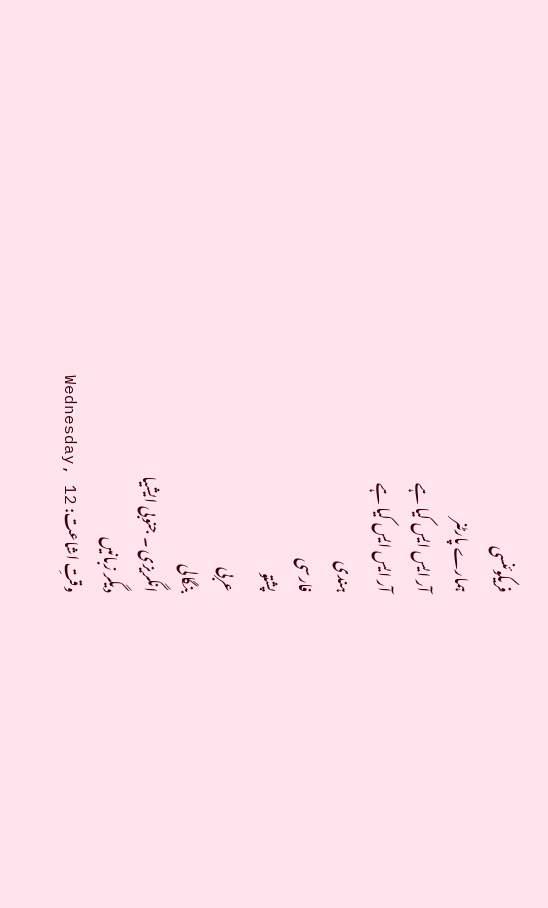فریکوئنسی
ہمارے پارٹنر
آر ایس ایس کیا ہے
آر ایس ایس کیا ہے
ہندی
فارسی
پشتو
عربی
بنگالی
انگریزی ۔ جنوبی ایشیا
دیگر زبانیں
وقتِ اشاعت: Wednesday, 12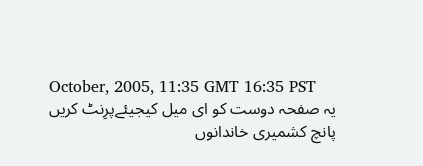October, 2005, 11:35 GMT 16:35 PST
یہ صفحہ دوست کو ای میل کیجیئےپرِنٹ کریں
پانچ کشمیری خاندانوں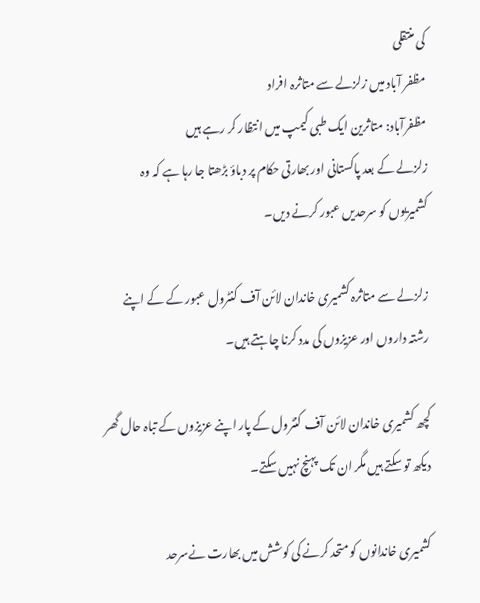کی منتقلی
مظفر آباد میں زلزلے سے متاثرہ افراد
مظفرآباد: متاثرین ایک طبی کیمپ میں انتظار کر رہے ہیں
زلزلے کے بعد پاکستانی اور بھارتی حکام پر دباؤ بڑھتا جا رہا ہے کہ وہ کشمیریوں کو سرحدیں عبور کرنے دیں۔

زلزلے سے متاثرہ کشمیری خاندان لائن آف کنٹرول عبور کے کے اپنے رشتہ داروں اور عزیزوں کی مدد کرنا چاہتے ہیں۔

کچھ کشمیری خاندان لائن آف کنٹرول کے پار اپنے عزیزوں کے تباہ حال گھر دیکھ تو سکتے ہیں مگر ان تک پہنچ نہیں سکتے۔

کشمیری خاندانوں کو متحد کرنے کی کوشش میں بھارت نےسرحد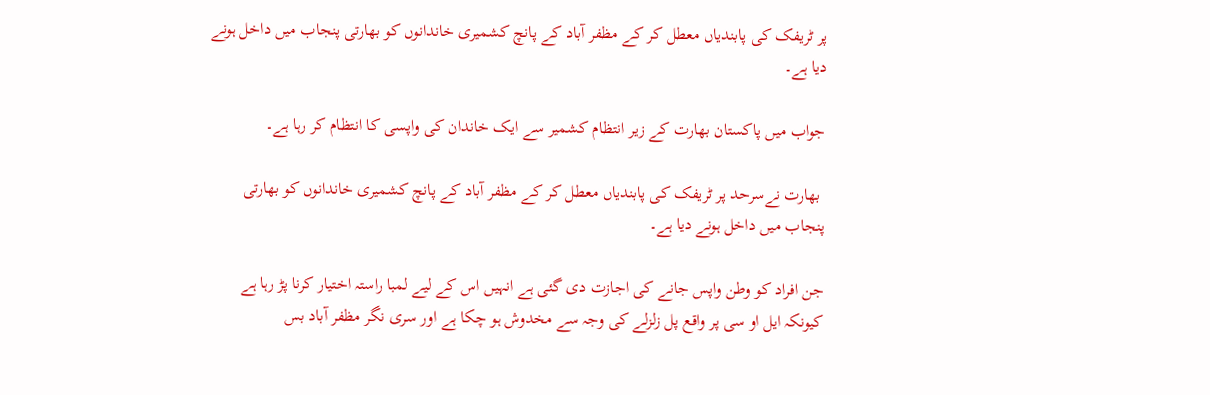پر ٹریفک کی پابندیاں معطل کر کے مظفر آباد کے پانچ کشمیری خاندانوں کو بھارتی پنجاب میں داخل ہونے دیا ہے۔

جواب میں پاکستان بھارت کے زیر انتظام کشمیر سے ایک خاندان کی واپسی کا انتظام کر رہا ہے۔

 بھارت نےسرحد پر ٹریفک کی پابندیاں معطل کر کے مظفر آباد کے پانچ کشمیری خاندانوں کو بھارتی پنجاب میں داخل ہونے دیا ہے۔

جن افراد کو وطن واپس جانے کی اجازت دی گئی ہے انہیں اس کے لیے لمبا راستہ اختیار کرنا پڑ رہا ہے کیونکہ ایل او سی پر واقع پل زلزلے کی وجہ سے مخدوش ہو چکا ہے اور سری نگر مظفر آباد بس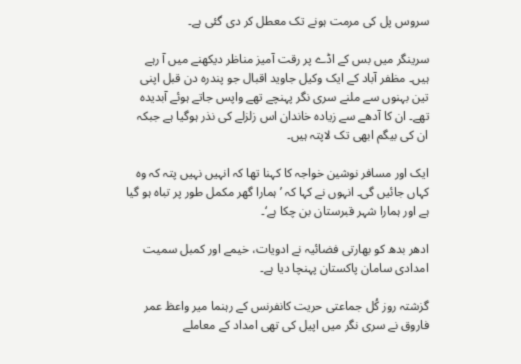سروس پل کی مرمت ہونے تک معطل کر دی گئی ہے۔

سرینگر میں بس کے اڈے پر رقت آمیز مناظر دیکھنے میں آ رہے ہیں۔ مظفر آباد کے ایک وکیل جاوید اقبال جو پندرہ دن قبل اپنی تین بہنوں سے ملنے سری نگر پہنچے تھے واپس جاتے ہوئے آبدیدہ تھے۔ ان کا آدھے سے زیادہ خاندان اس زلزلے کی نذر ہوگیا ہے جبکہ ان کی بیگم ابھی تک لاپتہ ہیں۔

ایک اور مسافر نوشین خواجہ کا کہنا تھا کہ انہیں نہیں پتہ کہ وہ کہاں جائیں گی۔ انہوں نے کہا کہ ’ہمارا گھر مکمل طور پر تباہ ہو گیا ہے اور ہمارا شہر قبرستان بن چکا ہے‘۔

ادھر بدھ کو بھارتی فضائیہ نے ادویات، خیمے اور کمبل سمیت امدادی سامان پاکستان پہنچا دیا ہے۔

گزشتہ روز کُل جماعتی حریت کانفرنس کے رہنما میر واعظ عمر فاروق نے سری نگر میں اپیل کی تھی امداد کے معاملے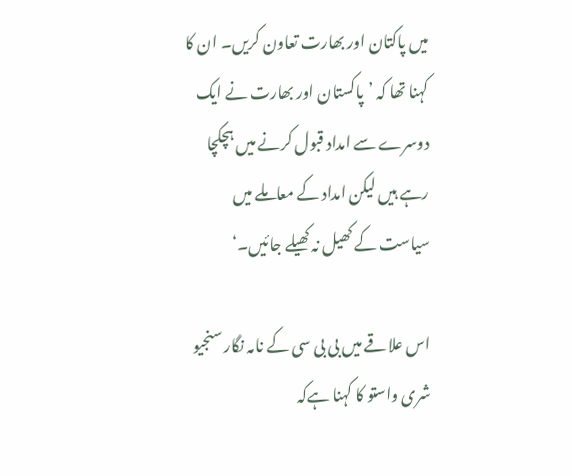میں پاکتان اور بھارت تعاون کریں۔ ان کا کہنا تھا کہ ’پاکستان اور بھارت نے ایک دوسرے سے امداد قبول کرنے میں ہچکچا رہے ہیں لیکن امداد کے معاملے میں سیاست کے کھیل نہ کھیلے جائیں۔‘

اس علاقے میں بی بی سی کے نامہ نگار سنجیو شری واستو کا کہنا ہےکہ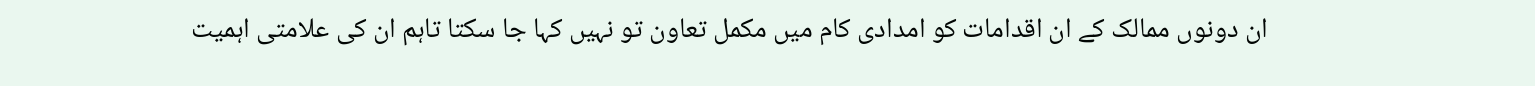ان دونوں ممالک کے ان اقدامات کو امدادی کام میں مکمل تعاون تو نہیں کہا جا سکتا تاہم ان کی علامتی اہمیت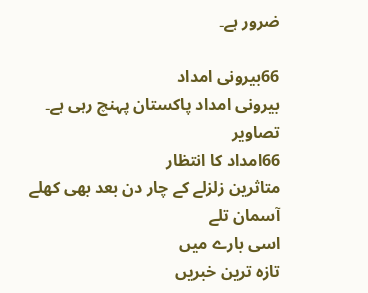ضرور ہے۔

66بیرونی امداد
بیرونی امداد پاکستان پہنچ رہی ہے۔ تصاویر
66امداد کا انتظار
متاثرین زلزلے کے چار دن بعد بھی کھلے آسمان تلے
اسی بارے میں
تازہ ترین خبریں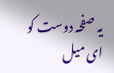یہ صفحہ دوست کو ای میل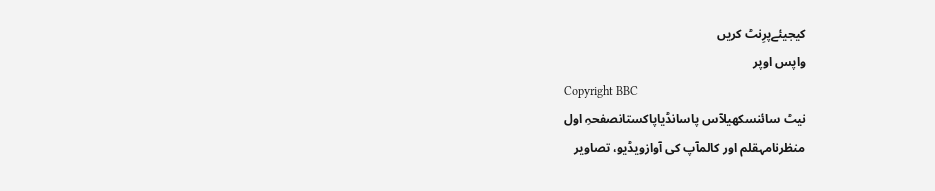کیجیئےپرِنٹ کریں
واپس اوپر
Copyright BBC
نیٹ سائنسکھیلآس پاسانڈیاپاکستانصفحہِ اول
منظرنامہقلم اور کالمآپ کی آوازویڈیو، تصاویر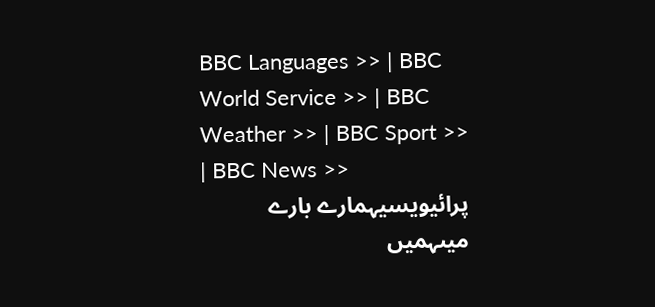BBC Languages >> | BBC World Service >> | BBC Weather >> | BBC Sport >> | BBC News >>
پرائیویسیہمارے بارے میںہمیں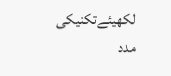لکھیئےتکنیکی مدد